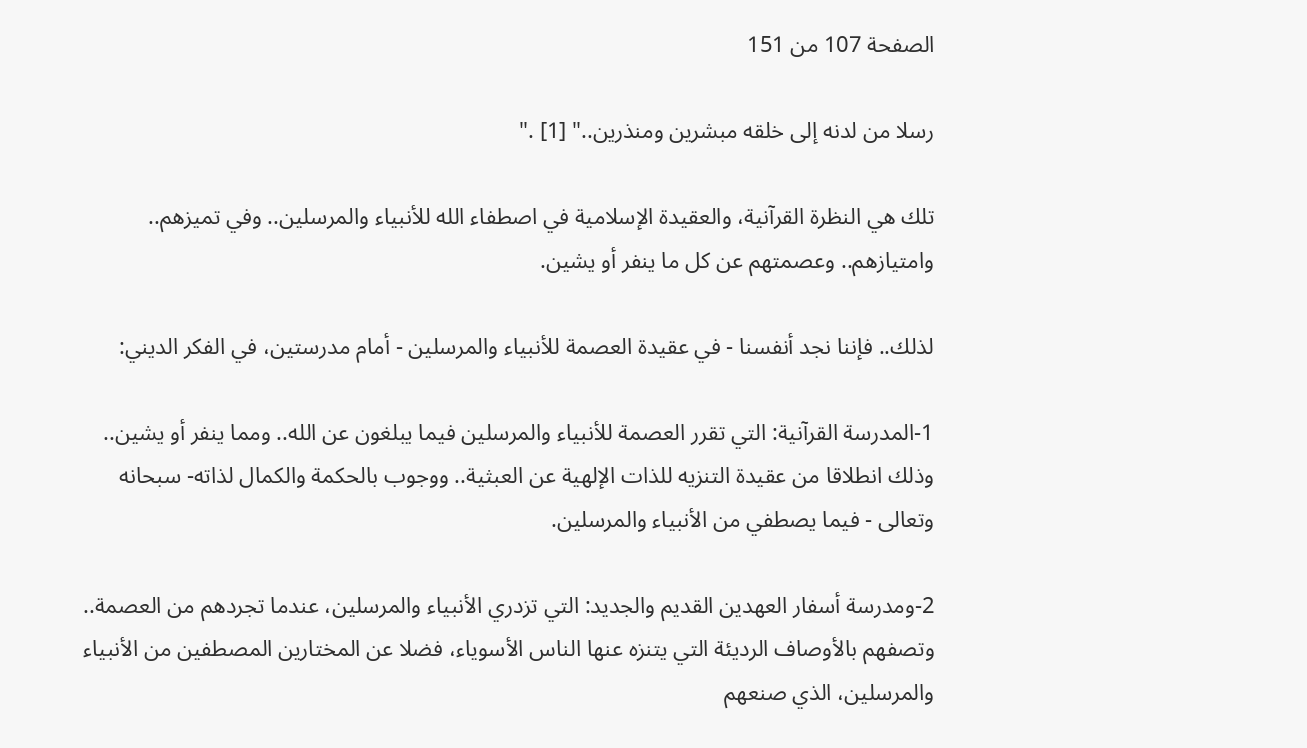الصفحة 107 من 151

رسلا من لدنه إلى خلقه مبشرين ومنذرين.." [1] ."

تلك هي النظرة القرآنية، والعقيدة الإسلامية في اصطفاء الله للأنبياء والمرسلين.. وفي تميزهم.. وامتيازهم.. وعصمتهم عن كل ما ينفر أو يشين.

لذلك.. فإننا نجد أنفسنا - في عقيدة العصمة للأنبياء والمرسلين - أمام مدرستين، في الفكر الديني:

1-المدرسة القرآنية: التي تقرر العصمة للأنبياء والمرسلين فيما يبلغون عن الله.. ومما ينفر أو يشين.. وذلك انطلاقا من عقيدة التنزيه للذات الإلهية عن العبثية.. ووجوب بالحكمة والكمال لذاته- سبحانه وتعالى - فيما يصطفي من الأنبياء والمرسلين.

2-ومدرسة أسفار العهدين القديم والجديد: التي تزدري الأنبياء والمرسلين، عندما تجردهم من العصمة.. وتصفهم بالأوصاف الرديئة التي يتنزه عنها الناس الأسوياء، فضلا عن المختارين المصطفين من الأنبياء والمرسلين، الذي صنعهم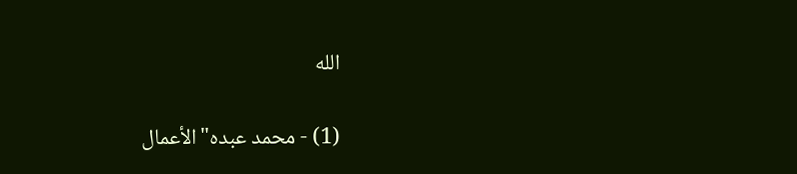الله

(1) - محمد عبده"الأعمال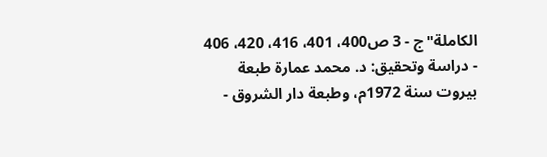الكاملة"ج - 3 ص400، 401، 416، 420، 406 - دراسة وتحقيق: د. محمد عمارة طبعة بيروت سنة 1972م، وطبعة دار الشروق -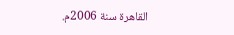القاهرة سنة 2006م.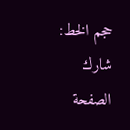حجم الخط:
شارك الصفحة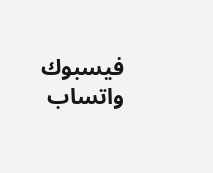فيسبوك واتساب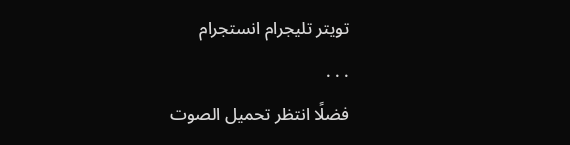تويتر تليجرام انستجرام
. . .
فضلًا انتظر تحميل الصوت